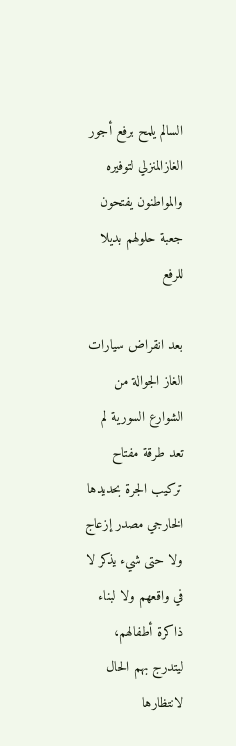السالم يلمح برفع أجور الغازالمنزلي لتوفيره والمواطنون يفتحون جعبة حلولهم بديلا للرفع

بعد انقراض سيارات الغاز الجوالة من الشوارع السورية لم تعد طرقة مفتاح تركيب الجرة بحديدها الخارجي مصدر إزعاج ولا حتى شيء يذكر لا في واقعهم ولا لبناء ذاكرة أطفالهم، ليتدرج بهم الحال لانتظارها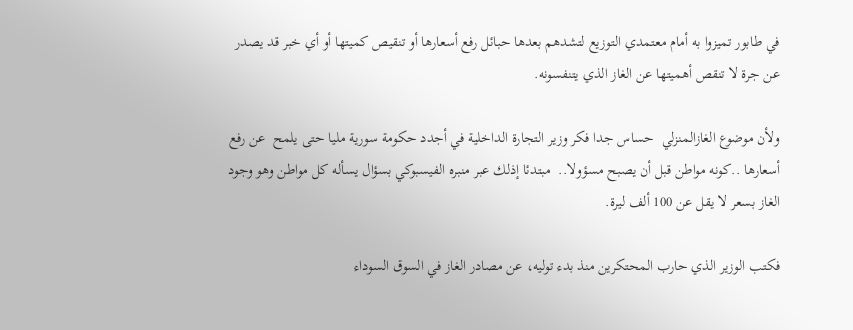في طابور تميزوا به أمام معتمدي التوزيع لتشدهم بعدها حبائل رفع أسعارها أو تنقيص كميتها أو أي خبر قد يصدر عن جرة لا تنقص أهميتها عن الغاز الذي يتنفسونه.

ولأن موضوع الغازالمنزلي  حساس جدا فكر وزير التجارة الداخلية في أجدد حكومة سورية مليا حتى يلمح  عن رفع أسعارها ..كونه مواطن قبل أن يصبح مسؤولا..  مبتدئا إذلك عبر منبره الفيسبوكي بسؤال يسأله كل مواطن وهو وجود الغاز بسعر لا يقل عن 100 ألف ليرة.

فكتب الوزير الذي حارب المحتكرين منذ بدء توليه، عن مصادر الغاز في السوق السوداء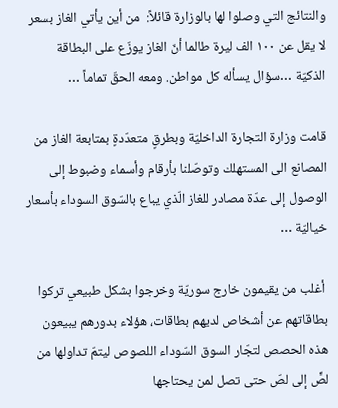والنتائج التي وصلوا لها بالوزارة قائلاً:  من أين يأتي الغاز بسعر لا يقل عن ١٠٠ الف ليرة طالما أنّ الغاز يوزّع على البطاقة الذكيّة …سؤال يسأله كل مواطن. ومعه الحقّ تماماً …

قامت وزارة التجارة الداخليّة وبطرقٍ متعدّدةٍ بمتابعة الغاز من المصانع الى المستهلك وتوصّلنا بأرقام وأسماء وضبوط إلى الوصول إلى عدّة مصادر للغاز الّذي يباع بالسّوق السوداء بأسعار خياليّة …

 أغلب من يقيمون خارج سوريّة وخرجوا بشكل طبيعي تركوا بطاقاتهم عن أشخاص لديهم بطاقات، هؤلاء بدورهم يبيعون هذه الحصص لتجّار السوق السّوداء اللصوص ليتمّ تداولها من لصٍّ إلى لصّ حتى تصل لمن يحتاجها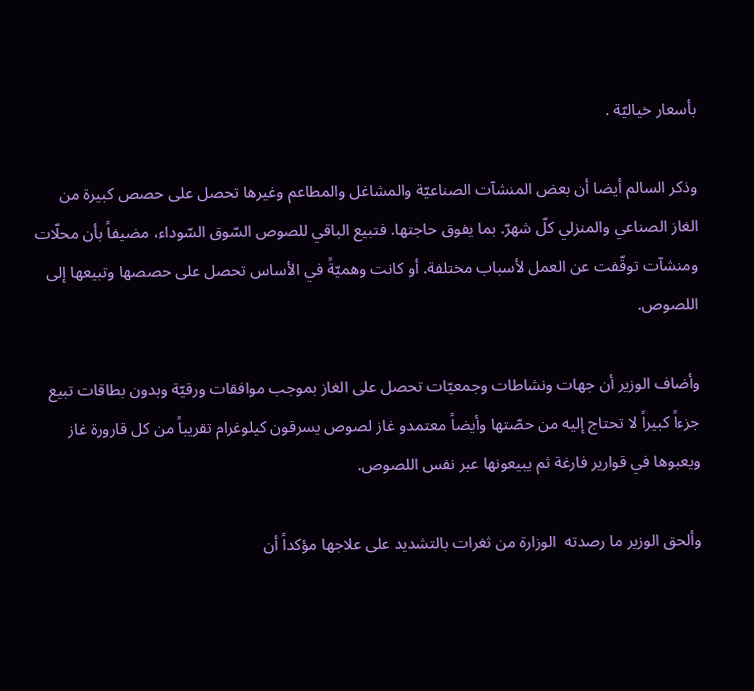بأسعار خياليّة .

وذكر السالم أيضا أن بعض المنشآت الصناعيّة والمشاغل والمطاعم وغيرها تحصل على حصص كبيرة من الغاز الصناعي والمنزلي كلّ شهرّ. بما يفوق حاجتها. فتبيع الباقي للصوص السّوق السّوداء، مضيفاً بأن محلّات ومنشآت توقّفت عن العمل لأسباب مختلفة. أو كانت وهميّةً في الأساس تحصل على حصصها وتبيعها إلى اللصوص.

وأضاف الوزير أن جهات ونشاطات وجمعيّات تحصل على الغاز بموجب موافقات ورقيّة وبدون بطاقات تبيع جزءاً كبيراً لا تحتاج إليه من حصّتها وأيضاً معتمدو غاز لصوص يسرقون كيلوغرام تقريباً من كل قارورة غاز ويعبوها في قوارير فارغة ثم يبيعونها عبر نفس اللصوص.

وألحق الوزير ما رصدته  الوزارة من ثغرات بالتشديد على علاجها مؤكداً أن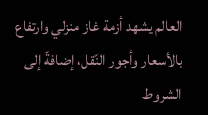العالم يشهد أزمة غاز منزلي وارتفاع  بالأسعار وأجور النّقل، إضافةّ إلى الشروط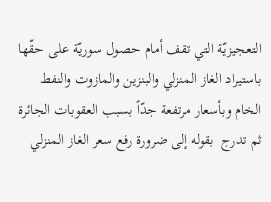التعجيزيّة التي تقف أمام حصول سوريّة على حقّها باستيراد الغاز المنزلي والبنزين والمازوت والنفط الخام وبأسعار مرتفعة جدّاً بسبب العقوبات الجائرة ثم تدرج  بقوله إلى ضرورة رفع سعر الغاز المنزلي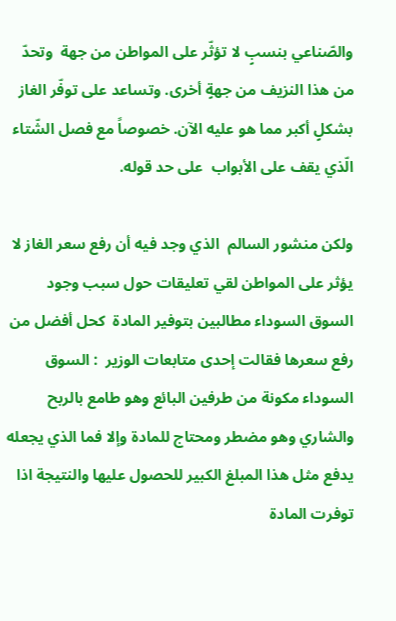والصّناعي بنسبٍ لا تؤثّر على المواطن من جهة  وتحدّ من هذا النزيف من جهةٍ أخرى. وتساعد على توفّر الغاز بشكلٍ أكبر مما هو عليه الآن. خصوصاً مع فصل الشّتاء الّذي يقف على الأبواب  على حد قوله.

ولكن منشور السالم  الذي وجد فيه أن رفع سعر الغاز لا يؤثر على المواطن لقي تعليقات حول سبب وجود السوق السوداء مطالبين بتوفير المادة  كحل أفضل من رفع سعرها فقالت إحدى متابعات الوزير  : السوق السوداء مكونة من طرفين البائع وهو طامع بالربح والشاري وهو مضطر ومحتاج للمادة وإلا فما الذي يجعله يدفع مثل هذا المبلغ الكبير للحصول عليها والنتيجة اذا توفرت المادة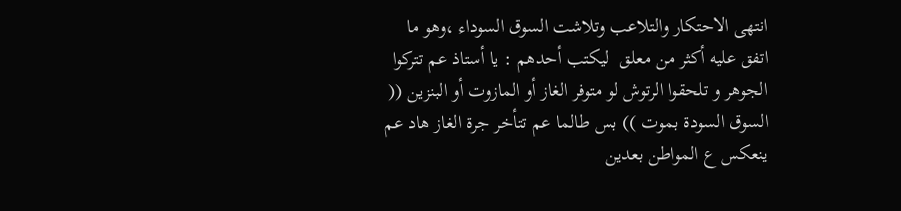انتهى الاحتكار والتلاعب وتلاشت السوق السوداء ،وهو ما اتفق عليه أكثر من معلق  ليكتب أحدهم : يا أستاذ عم تتركوا الجوهر و تلحقوا الرتوش لو متوفر الغاز أو المازوت أو البنزين (( السوق السودة بموت )) بس طالما عم تتأخر جرة الغاز هاد عم ينعكس ع المواطن بعدين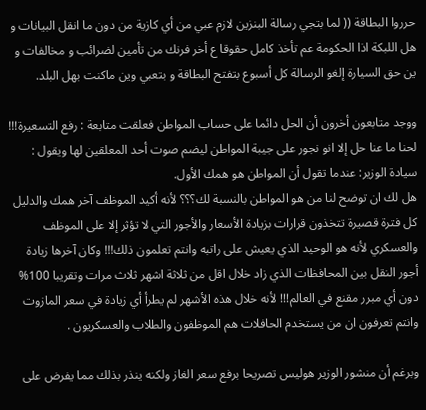حرروا البطاقة (( لما بتجي رسالة البنزين لازم عبي من أي كازية من دون ما انقل البيانات و هل اللبكة اذا الحكومة عم تأخذ كامل حقوقا ع أخر فرنك من تأمين لضرائب و مخالفات و ين حق السيارة إلغو الرسالة كل أسبوع بتفتح البطاقة و بتعبي وين ماكنت بهل البلد.

ووجد متابعون أخرون أن الحل دائما على حساب المواطن فعلقت متابعة : رفع التسعيرة!!! لحنا ما عنا حل إلا انو نجور على جيبة المواطن ليضم صوت أحد المعلقين لها ويقول : سيادة الوزير: عندما تقول أن المواطن هو همك الأول.
هل لك ان توضح لنا من هو المواطن بالنسبة لك؟؟؟ لأنه أكيد الموظف آخر همك والدليل كل فترة قصيرة تتخذون قرارات بزيادة الأسعار والأجور التي لا تؤثر إلا على الموظف والعسكري لأنه هو الوحيد الذي يعيش على راتبه وانتم تعلمون ذلك!!! وكان آخرها زيادة أجور النقل بين المحافظات الذي زاد خلال اقل من ثلاثة اشهر ثلاث مرات وتقريبا 100% دون أي مبرر مقنع في العالم!!! لأنه خلال هذه الأشهر لم يطرأ أي زيادة في سعر المازوت وانتم تعرفون ان من يستخدم الحافلات هم الموظفون والطلاب والعسكريون .

وبرغم أن منشور الوزير هوليس تصريحا برفع سعر الغاز ولكنه ينذر بذلك مما يفرض على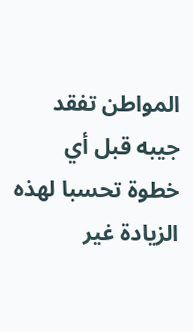المواطن تفقد جيبه قبل أي خطوة تحسبا لهذه الزيادة غير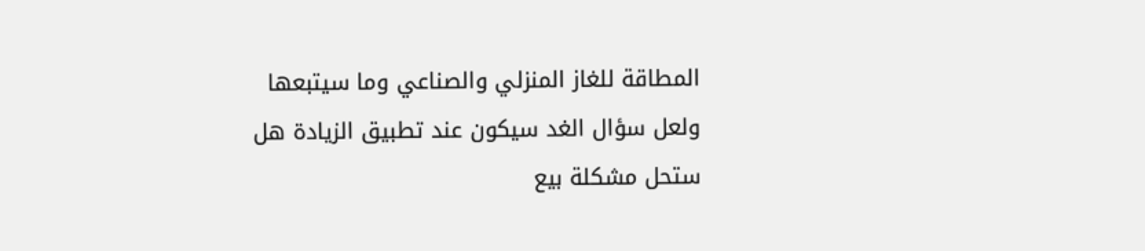المطاقة للغاز المنزلي والصناعي وما سيتبعها ولعل سؤال الغد سيكون عند تطبيق الزيادة هل ستحل مشكلة بيع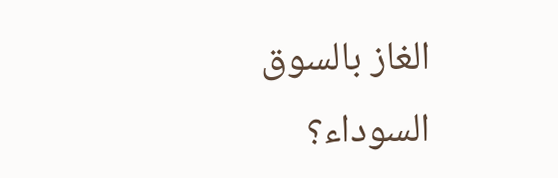الغاز بالسوق السوداء؟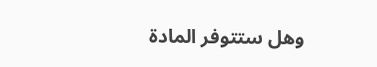وهل ستتوفر المادة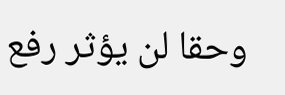وحقا لن يؤثر رفع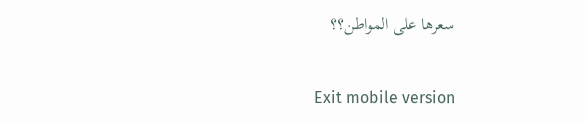سعرها على المواطن؟؟

Exit mobile version